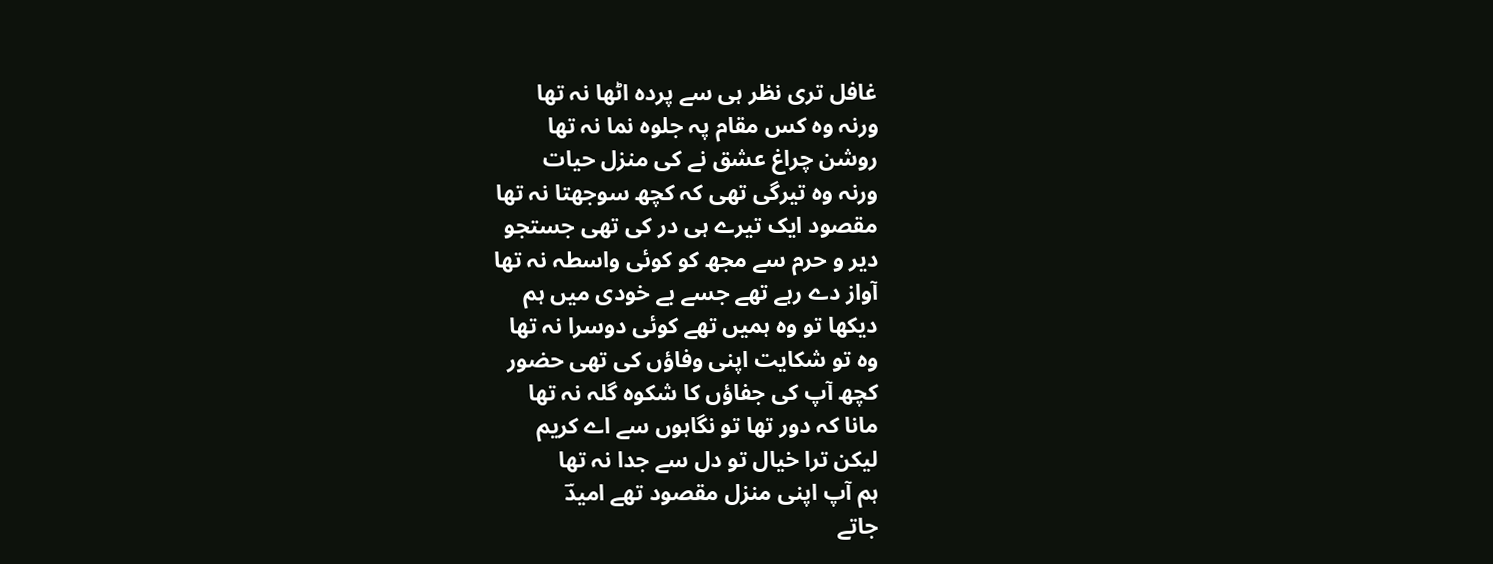غافل تری نظر ہی سے پردہ اٹھا نہ تھا
ورنہ وہ کس مقام پہ جلوہ نما نہ تھا
روشن چراغ عشق نے کی منزل حیات
ورنہ وہ تیرگی تھی کہ کچھ سوجھتا نہ تھا
مقصود ایک تیرے ہی در کی تھی جستجو
دیر و حرم سے مجھ کو کوئی واسطہ نہ تھا
آواز دے رہے تھے جسے بے خودی میں ہم
دیکھا تو وہ ہمیں تھے کوئی دوسرا نہ تھا
وہ تو شکایت اپنی وفاؤں کی تھی حضور
کچھ آپ کی جفاؤں کا شکوہ گلہ نہ تھا
مانا کہ دور تھا تو نگاہوں سے اے کریم
لیکن ترا خیال تو دل سے جدا نہ تھا
ہم آپ اپنی منزل مقصود تھے امیدؔ
جاتے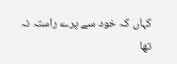کہاں کہ خود سے پرے راستہ نہ تھا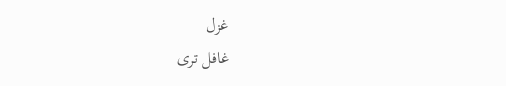غزل
غافل تری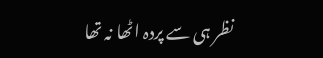نظر ہی سے پردہ اٹھا نہ تھا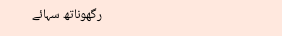رگھوناتھ سہائے